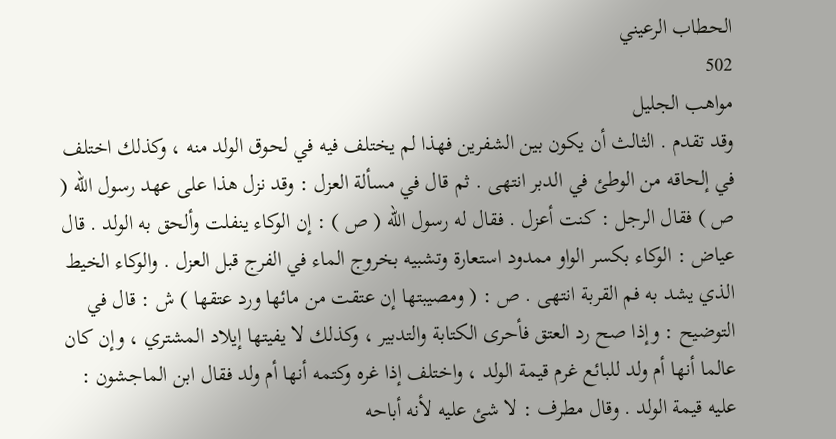الحطاب الرعيني
502
مواهب الجليل
وقد تقدم . الثالث أن يكون بين الشفرين فهذا لم يختلف فيه في لحوق الولد منه ، وكذلك اختلف في إلحاقه من الوطئ في الدبر انتهى . ثم قال في مسألة العزل : وقد نزل هذا على عهد رسول الله ( ص ) فقال الرجل : كنت أعزل . فقال له رسول الله ( ص ) : إن الوكاء ينفلت وألحق به الولد . قال عياض : الوكاء بكسر الواو ممدود استعارة وتشبيه بخروج الماء في الفرج قبل العزل . والوكاء الخيط الذي يشد به فم القربة انتهى . ص : ( ومصيبتها إن عتقت من مائها ورد عتقها ) ش : قال في التوضيح : وإذا صح رد العتق فأحرى الكتابة والتدبير ، وكذلك لا يفيتها إيلاد المشتري ، وإن كان عالما أنها أم ولد للبائع غرم قيمة الولد ، واختلف إذا غره وكتمه أنها أم ولد فقال ابن الماجشون : عليه قيمة الولد . وقال مطرف : لا شئ عليه لأنه أباحه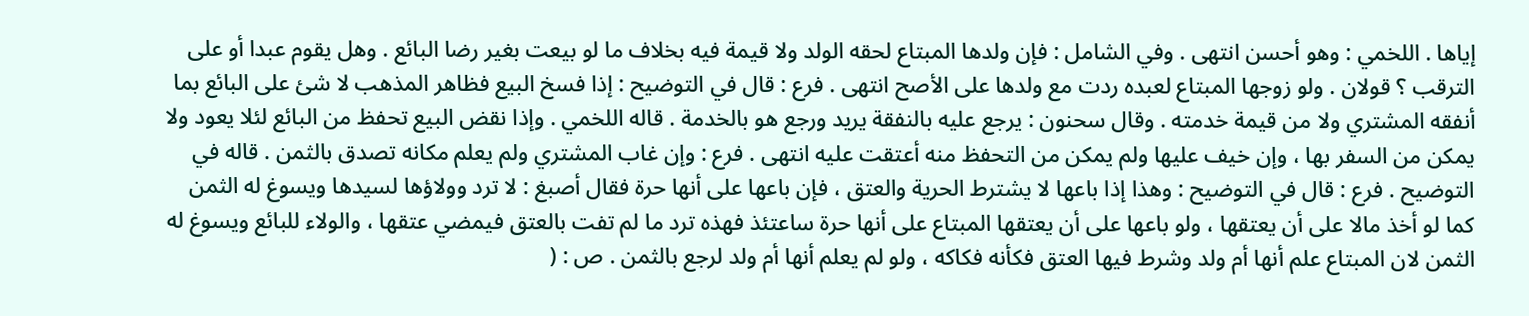إياها . اللخمي : وهو أحسن انتهى . وفي الشامل : فإن ولدها المبتاع لحقه الولد ولا قيمة فيه بخلاف ما لو بيعت بغير رضا البائع . وهل يقوم عبدا أو على الترقب ؟ قولان . ولو زوجها المبتاع لعبده ردت مع ولدها على الأصح انتهى . فرع : قال في التوضيح : إذا فسخ البيع فظاهر المذهب لا شئ على البائع بما أنفقه المشتري ولا من قيمة خدمته . وقال سحنون : يرجع عليه بالنفقة يريد ورجع هو بالخدمة . قاله اللخمي . وإذا نقض البيع تحفظ من البائع لئلا يعود ولا يمكن من السفر بها ، وإن خيف عليها ولم يمكن من التحفظ منه أعتقت عليه انتهى . فرع : وإن غاب المشتري ولم يعلم مكانه تصدق بالثمن . قاله في التوضيح . فرع : قال في التوضيح : وهذا إذا باعها لا يشترط الحرية والعتق ، فإن باعها على أنها حرة فقال أصبغ : لا ترد وولاؤها لسيدها ويسوغ له الثمن كما لو أخذ مالا على أن يعتقها ، ولو باعها على أن يعتقها المبتاع على أنها حرة ساعتئذ فهذه ترد ما لم تفت بالعتق فيمضي عتقها ، والولاء للبائع ويسوغ له الثمن لان المبتاع علم أنها أم ولد وشرط فيها العتق فكأنه فكاكه ، ولو لم يعلم أنها أم ولد لرجع بالثمن . ص : (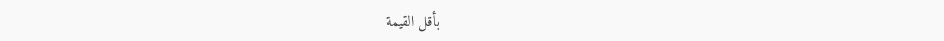بأقل القيمة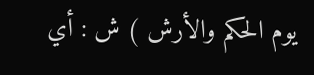يوم الحكم والأرش ) ش : أي